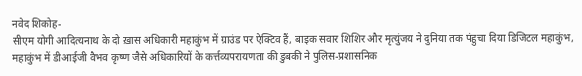नवेद शिकोह-
सीएम योगी आदित्यनाथ के दो ख़ास अधिकारी महाकुंभ में ग्राउंड पर ऐक्टिव हैं, बाइक सवार शिशिर और मृत्युंजय ने दुनिया तक पंहुचा दिया डिजिटल महाकुंभ, महाकुंभ में डीआईजी वैभव कृष्ण जैसे अधिकारियों के कर्त्तव्यपरायणता की डुबकी ने पुलिस-प्रशासनिक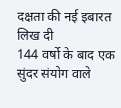दक्षता की नई इबारत लिख दी
144 वर्षो के बाद एक सुंदर संयोग वाले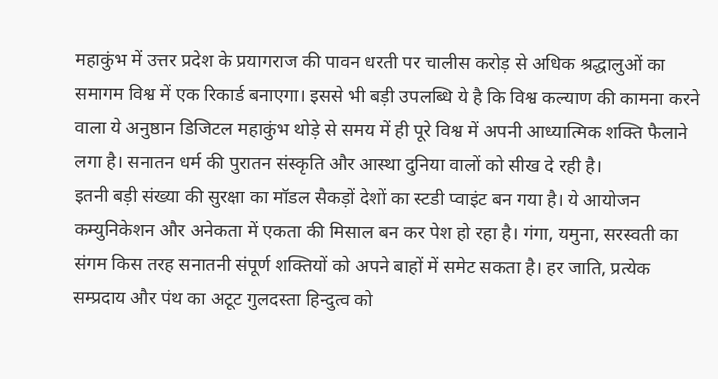महाकुंभ में उत्तर प्रदेश के प्रयागराज की पावन धरती पर चालीस करोड़ से अधिक श्रद्धालुओं का समागम विश्व में एक रिकार्ड बनाएगा। इससे भी बड़ी उपलब्धि ये है कि विश्व कल्याण की कामना करने वाला ये अनुष्ठान डिजिटल महाकुंभ थोड़े से समय में ही पूरे विश्व में अपनी आध्यात्मिक शक्ति फैलाने लगा है। सनातन धर्म की पुरातन संस्कृति और आस्था दुनिया वालों को सीख दे रही है।
इतनी बड़ी संख्या की सुरक्षा का मॉडल सैकड़ों देशों का स्टडी प्वाइंट बन गया है। ये आयोजन कम्युनिकेशन और अनेकता में एकता की मिसाल बन कर पेश हो रहा है। गंगा, यमुना, सरस्वती का संगम किस तरह सनातनी संपूर्ण शक्तियों को अपने बाहों में समेट सकता है। हर जाति, प्रत्येक सम्प्रदाय और पंथ का अटूट गुलदस्ता हिन्दुत्व को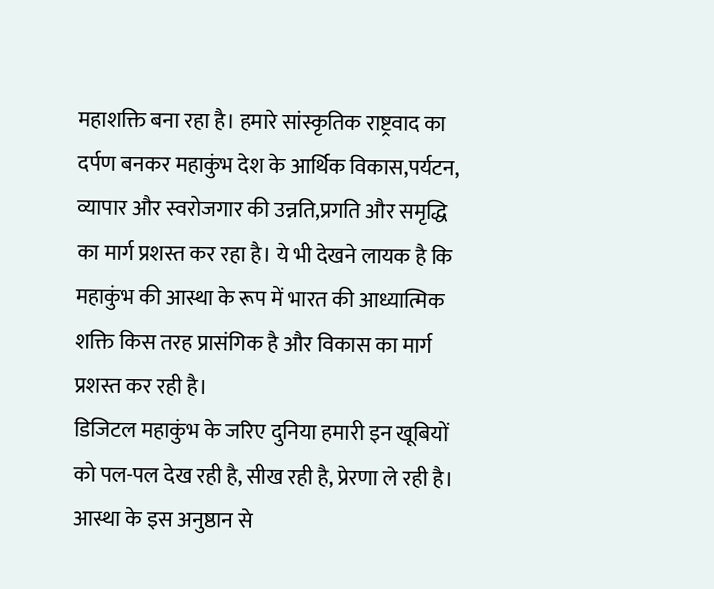महाशक्ति बना रहा है। हमारे सांस्कृतिक राष्ट्रवाद का दर्पण बनकर महाकुंभ देश के आर्थिक विकास,पर्यटन, व्यापार और स्वरोजगार की उन्नति,प्रगति और समृद्धि का मार्ग प्रशस्त कर रहा है। ये भी देखने लायक है कि महाकुंभ की आस्था के रूप में भारत की आध्यात्मिक शक्ति किस तरह प्रासंगिक है और विकास का मार्ग प्रशस्त कर रही है।
डिजिटल महाकुंभ के जरिए दुनिया हमारी इन खूबियों को पल-पल देख रही है, सीख रही है, प्रेरणा ले रही है। आस्था के इस अनुष्ठान से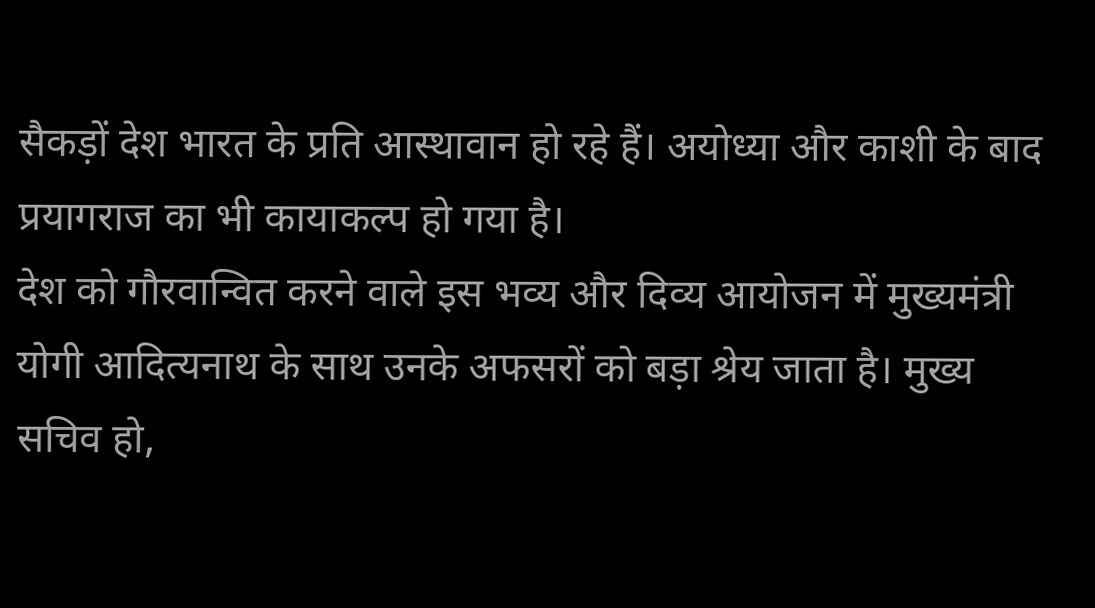सैकड़ों देश भारत के प्रति आस्थावान हो रहे हैं। अयोध्या और काशी के बाद प्रयागराज का भी कायाकल्प हो गया है।
देश को गौरवान्वित करने वाले इस भव्य और दिव्य आयोजन में मुख्यमंत्री योगी आदित्यनाथ के साथ उनके अफसरों को बड़ा श्रेय जाता है। मुख्य सचिव हो,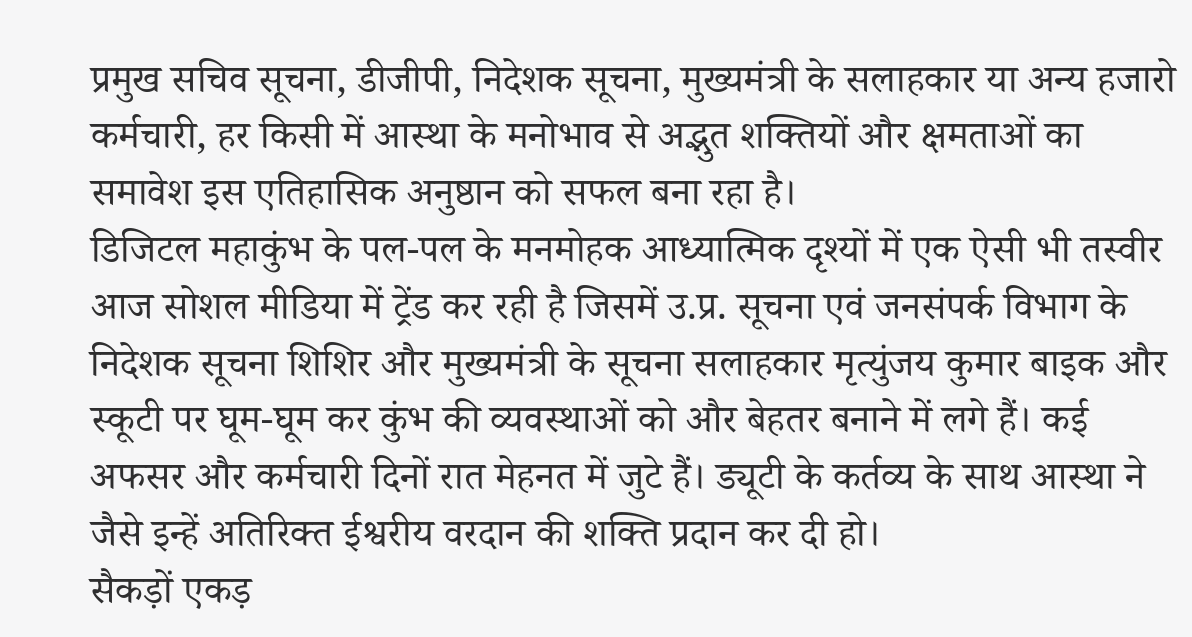प्रमुख सचिव सूचना, डीजीपी, निदेशक सूचना, मुख्यमंत्री के सलाहकार या अन्य हजारो कर्मचारी, हर किसी में आस्था के मनोभाव से अद्भुत शक्तियों और क्षमताओं का समावेश इस एतिहासिक अनुष्ठान को सफल बना रहा है।
डिजिटल महाकुंभ के पल-पल के मनमोहक आध्यात्मिक दृश्यों में एक ऐसी भी तस्वीर आज सोशल मीडिया में ट्रेंड कर रही है जिसमें उ.प्र. सूचना एवं जनसंपर्क विभाग के निदेशक सूचना शिशिर और मुख्यमंत्री के सूचना सलाहकार मृत्युंजय कुमार बाइक और स्कूटी पर घूम-घूम कर कुंभ की व्यवस्थाओं को और बेहतर बनाने में लगे हैं। कई अफसर और कर्मचारी दिनों रात मेहनत में जुटे हैं। ड्यूटी के कर्तव्य के साथ आस्था ने जैसे इन्हें अतिरिक्त ईश्वरीय वरदान की शक्ति प्रदान कर दी हो।
सैकड़ों एकड़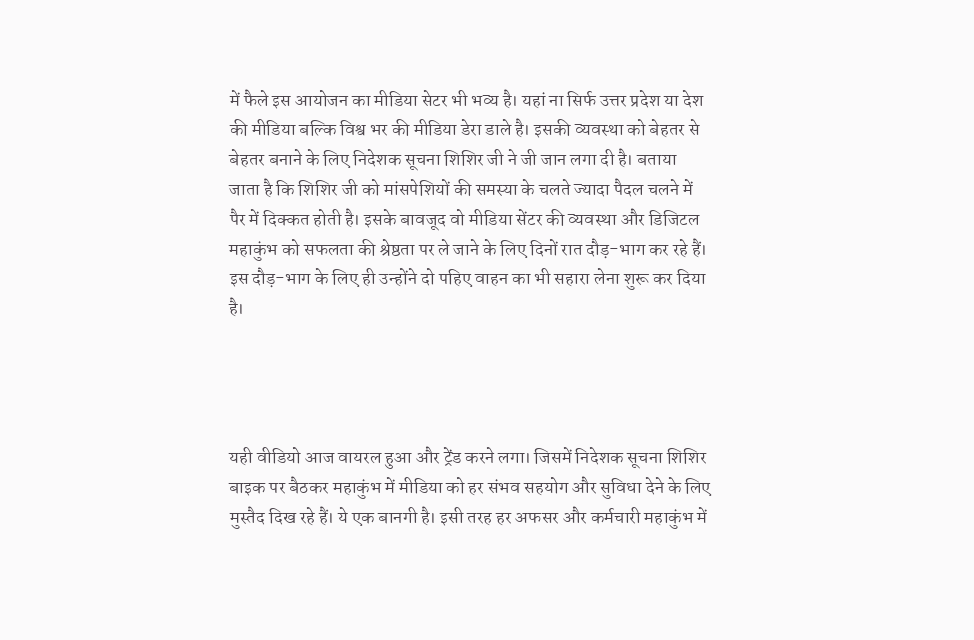में फैले इस आयोजन का मीडिया सेटर भी भव्य है। यहां ना सिर्फ उत्तर प्रदेश या देश की मीडिया बल्कि विश्व भर की मीडिया डेरा डाले है। इसकी व्यवस्था को बेहतर से बेहतर बनाने के लिए निदेशक सूचना शिशिर जी ने जी जान लगा दी है। बताया जाता है कि शिशिर जी को मांसपेशियों की समस्या के चलते ज्यादा पैदल चलने में पैर में दिक्कत होती है। इसके बावजूद वो मीडिया सेंटर की व्यवस्था और डिजिटल महाकुंभ को सफलता की श्रेष्ठता पर ले जाने के लिए दिनों रात दौड़-भाग कर रहे हैं। इस दौड़-भाग के लिए ही उन्होंने दो पहिए वाहन का भी सहारा लेना शुरू कर दिया है।




यही वीडियो आज वायरल हुआ और ट्रेंड करने लगा। जिसमें निदेशक सूचना शिशिर बाइक पर बैठकर महाकुंभ में मीडिया को हर संभव सहयोग और सुविधा देने के लिए मुस्तैद दिख रहे हैं। ये एक बानगी है। इसी तरह हर अफसर और कर्मचारी महाकुंभ में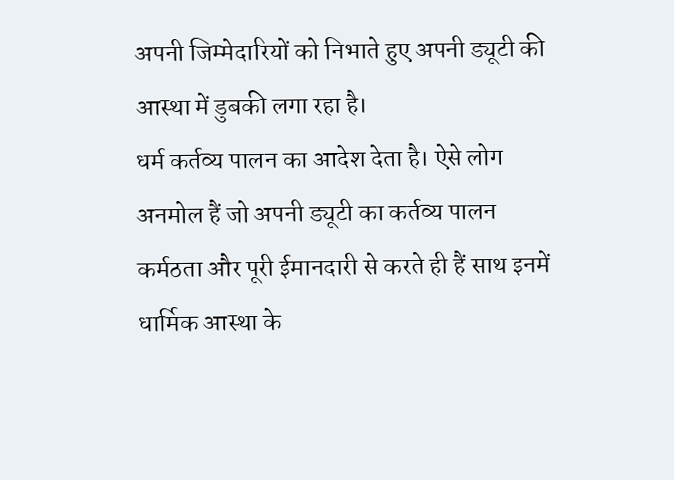अपनी जिम्मेदारियों को निभाते हुए अपनी ड्यूटी की आस्था में डुबकी लगा रहा है।
धर्म कर्तव्य पालन का आदेश देता है। ऐसे लोग अनमोल हैं जो अपनी ड्यूटी का कर्तव्य पालन कर्मठता और पूरी ईमानदारी से करते ही हैं साथ इनमें धार्मिक आस्था के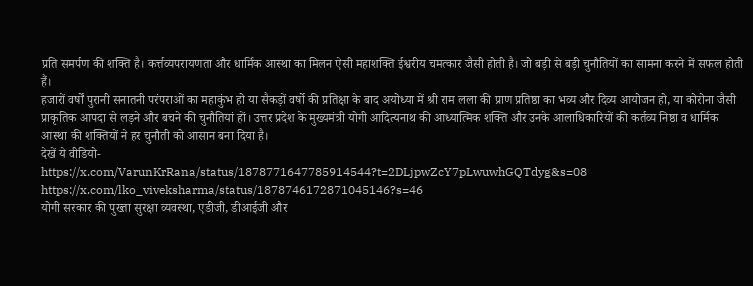प्रति समर्पण की शक्ति है। कर्त्तव्यपरायणता और धार्मिक आस्था का मिलन ऐसी महाशक्ति ईश्वरीय चमत्कार जैसी होती है। जो बड़ी से बड़ी चुनौतियों का सामना करने में सफल होती हैं।
हजारों वर्षों पुरानी सनातनी परंपराओं का महाकुंभ हो या सैकड़ों वर्षो की प्रतिक्षा के बाद अयोध्या में श्री राम लला की प्राण प्रतिष्ठा का भव्य और दिव्य आयोजन हो, या कोरोना जैसी प्राकृतिक आपदा से लड़ने और बचने की चुनौतियां हों। उत्तर प्रदेश के मुख्यमंत्री योगी आदित्यनाथ की आध्यात्मिक शक्ति और उनके आलाधिकारियों की कर्तव्य निष्ठा व धार्मिक आस्था की शक्तियों ने हर चुनौती को आसान बना दिया है।
देखें ये वीडियो-
https://x.com/VarunKrRana/status/1878771647785914544?t=2DLjpwZcY7pLwuwhGQTdyg&s=08
https://x.com/lko_viveksharma/status/1878746172871045146?s=46
योगी सरकार की पुख्ता सुरक्षा व्यवस्था, एडीजी, डीआईजी और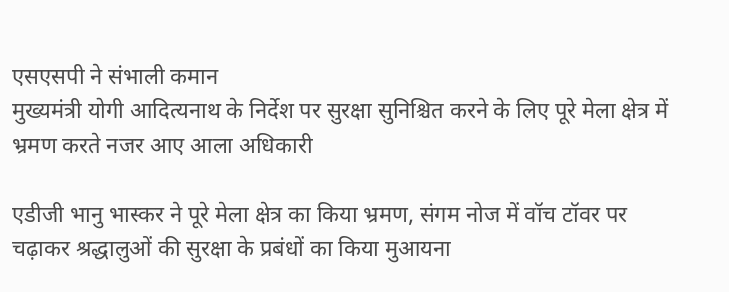एसएसपी ने संभाली कमान
मुख्यमंत्री योगी आदित्यनाथ के निर्देश पर सुरक्षा सुनिश्चित करने के लिए पूरे मेला क्षेत्र में भ्रमण करते नजर आए आला अधिकारी

एडीजी भानु भास्कर ने पूरे मेला क्षेत्र का किया भ्रमण, संगम नोज में वॉच टॉवर पर चढ़ाकर श्रद्धालुओं की सुरक्षा के प्रबंधों का किया मुआयना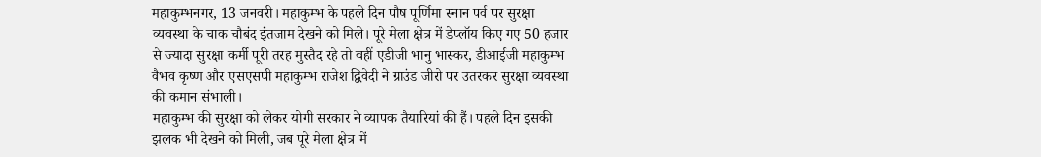महाकुम्भनगर, 13 जनवरी। महाकुम्भ के पहले दिन पौष पूर्णिमा स्नान पर्व पर सुरक्षा व्यवस्था के चाक चौबंद इंतजाम देखने को मिले। पूरे मेला क्षेत्र में डेप्लॉय किए गए 50 हजार से ज्यादा सुरक्षा कर्मी पूरी तरह मुस्तैद रहे तो वहीं एडीजी भानु भास्कर, डीआईजी महाकुम्भ वैभव कृष्ण और एसएसपी महाकुम्भ राजेश द्विवेदी ने ग्राउंड जीरो पर उतरकर सुरक्षा व्यवस्था की कमान संभाली।
महाकुम्भ की सुरक्षा को लेकर योगी सरकार ने व्यापक तैयारियां की हैं। पहले दिन इसकी झलक भी देखने को मिली, जब पूरे मेला क्षेत्र में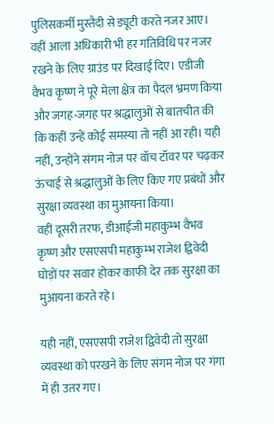पुलिसकर्मी मुस्तैदी से ड्यूटी करते नजर आए। वहीं आला अधिकारी भी हर गतिविधि पर नजर रखने के लिए ग्राउंड पर दिखाई दिए। एडीजी वैभव कृष्ण ने पूरे मेला क्षेत्र का पैदल भ्रमण किया और जगह-जगह पर श्रद्धालुओं से बातचीत की कि कहीं उन्हें कोई समस्या तो नहीं आ रही। यही नहीं, उन्होंने संगम नोज पर वॉच टॉवर पर चढ़कर ऊंचाई से श्रद्धालुओं के लिए किए गए प्रबंधों और सुरक्षा व्यवस्था का मुआयना किया।
वहीं दूसरी तरफ, डीआईजी महाकुम्भ वैभव कृष्ण और एसएसपी महाकुम्भ राजेश द्विवेदी घोड़ों पर सवार होकर काफी देर तक सुरक्षा का मुआयना करते रहे।

यही नहीं, एसएसपी राजेश द्विवेदी तो सुरक्षा व्यवस्था को परखने के लिए संगम नोज पर गंगा में ही उतर गए।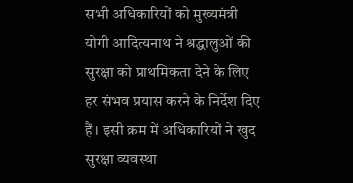सभी अधिकारियों को मुख्यमंत्री योगी आदित्यनाथ ने श्रद्धालुओं की सुरक्षा को प्राथमिकता देने के लिए हर संभव प्रयास करने के निर्देश दिए हैं। इसी क्रम में अधिकारियों ने खुद सुरक्षा व्यवस्था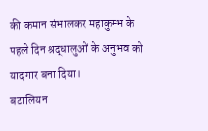की कमान संभालकर महाकुम्भ के पहले दिन श्रद्धालुओं के अनुभव को यादगार बना दिया।
बटालियन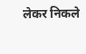लेकर निकले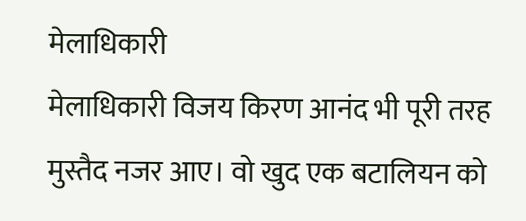मेलाधिकारी
मेलाधिकारी विजय किरण आनंद भी पूरी तरह मुस्तैद नजर आए। वो खुद एक बटालियन को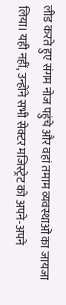लीड करते हुए संगम नोज पहुंचे और वहां तमाम व्यवस्थाओं का जायजा लिया। यही नहीं, उन्होंने सभी सेक्टर मजिस्ट्रेट को अपने-अपने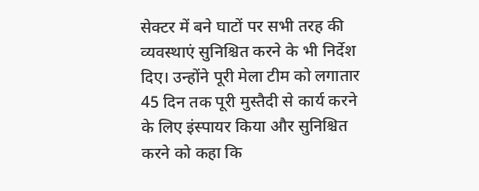सेक्टर में बने घाटों पर सभी तरह की व्यवस्थाएं सुनिश्चित करने के भी निर्देश दिए। उन्होंने पूरी मेला टीम को लगातार 45 दिन तक पूरी मुस्तैदी से कार्य करने के लिए इंस्पायर किया और सुनिश्चित करने को कहा कि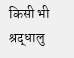किसी भी श्रद्धालु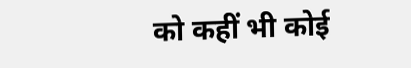को कहीं भी कोई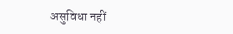असुविधा नहीं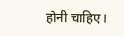होनी चाहिए।